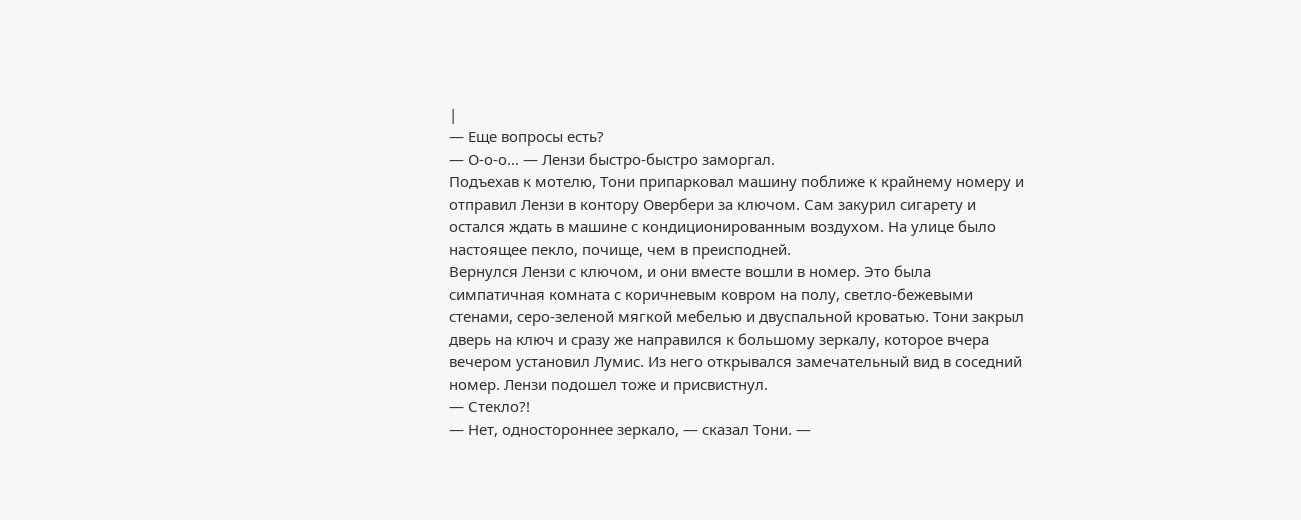|
— Еще вопросы есть?
— О-о-о… — Лензи быстро-быстро заморгал.
Подъехав к мотелю, Тони припарковал машину поближе к крайнему номеру и отправил Лензи в контору Овербери за ключом. Сам закурил сигарету и остался ждать в машине с кондиционированным воздухом. На улице было настоящее пекло, почище, чем в преисподней.
Вернулся Лензи с ключом, и они вместе вошли в номер. Это была симпатичная комната с коричневым ковром на полу, светло-бежевыми стенами, серо-зеленой мягкой мебелью и двуспальной кроватью. Тони закрыл дверь на ключ и сразу же направился к большому зеркалу, которое вчера вечером установил Лумис. Из него открывался замечательный вид в соседний номер. Лензи подошел тоже и присвистнул.
— Стекло?!
— Нет, одностороннее зеркало, — сказал Тони. —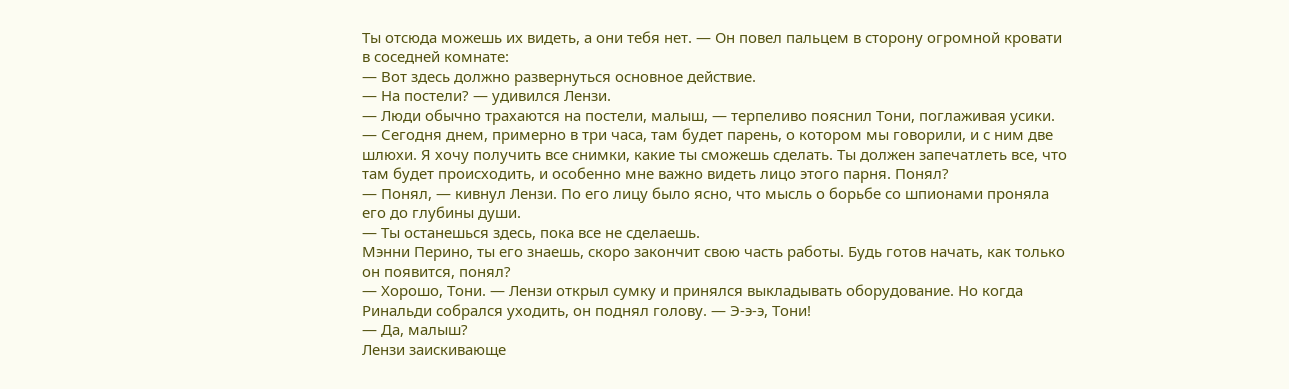Ты отсюда можешь их видеть, а они тебя нет. — Он повел пальцем в сторону огромной кровати в соседней комнате:
— Вот здесь должно развернуться основное действие.
— На постели? — удивился Лензи.
— Люди обычно трахаются на постели, малыш, — терпеливо пояснил Тони, поглаживая усики. — Сегодня днем, примерно в три часа, там будет парень, о котором мы говорили, и с ним две шлюхи. Я хочу получить все снимки, какие ты сможешь сделать. Ты должен запечатлеть все, что там будет происходить, и особенно мне важно видеть лицо этого парня. Понял?
— Понял, — кивнул Лензи. По его лицу было ясно, что мысль о борьбе со шпионами проняла его до глубины души.
— Ты останешься здесь, пока все не сделаешь.
Мэнни Перино, ты его знаешь, скоро закончит свою часть работы. Будь готов начать, как только он появится, понял?
— Хорошо, Тони. — Лензи открыл сумку и принялся выкладывать оборудование. Но когда Ринальди собрался уходить, он поднял голову. — Э-э-э, Тони!
— Да, малыш?
Лензи заискивающе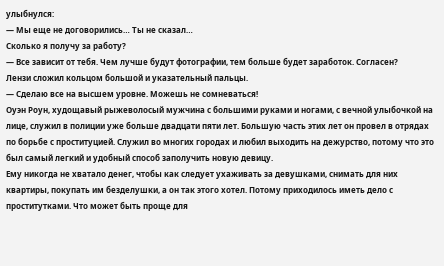улыбнулся:
— Мы еще не договорились… Ты не сказал…
Сколько я получу за работу?
— Все зависит от тебя. Чем лучше будут фотографии, тем больше будет заработок. Согласен?
Лензи сложил кольцом большой и указательный пальцы.
— Сделаю все на высшем уровне. Можешь не сомневаться!
Оуэн Роун, худощавый рыжеволосый мужчина с большими руками и ногами, с вечной улыбочкой на лице, служил в полиции уже больше двадцати пяти лет. Большую часть этих лет он провел в отрядах по борьбе с проституцией. Служил во многих городах и любил выходить на дежурство, потому что это был самый легкий и удобный способ заполучить новую девицу.
Ему никогда не хватало денег, чтобы как следует ухаживать за девушками, снимать для них квартиры, покупать им безделушки, а он так этого хотел. Потому приходилось иметь дело с проститутками. Что может быть проще для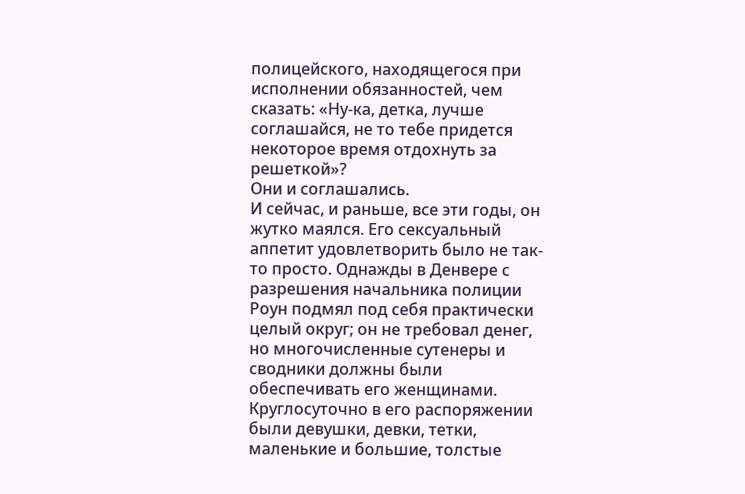полицейского, находящегося при исполнении обязанностей, чем сказать: «Ну-ка, детка, лучше соглашайся, не то тебе придется некоторое время отдохнуть за решеткой»?
Они и соглашались.
И сейчас, и раньше, все эти годы, он жутко маялся. Его сексуальный аппетит удовлетворить было не так-то просто. Однажды в Денвере с разрешения начальника полиции Роун подмял под себя практически целый округ; он не требовал денег, но многочисленные сутенеры и сводники должны были обеспечивать его женщинами. Круглосуточно в его распоряжении были девушки, девки, тетки, маленькие и большие, толстые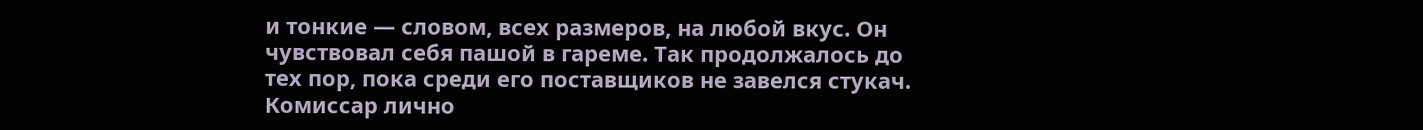и тонкие — словом, всех размеров, на любой вкус. Он чувствовал себя пашой в гареме. Так продолжалось до тех пор, пока среди его поставщиков не завелся стукач. Комиссар лично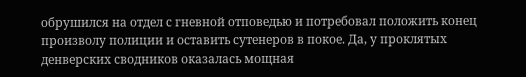обрушился на отдел с гневной отповедью и потребовал положить конец произволу полиции и оставить сутенеров в покое. Да, у проклятых денверских сводников оказалась мощная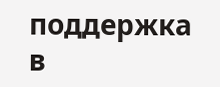поддержка в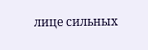лице сильных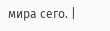мира сего. |